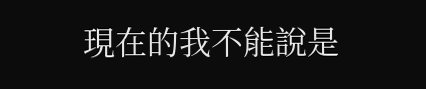現在的我不能說是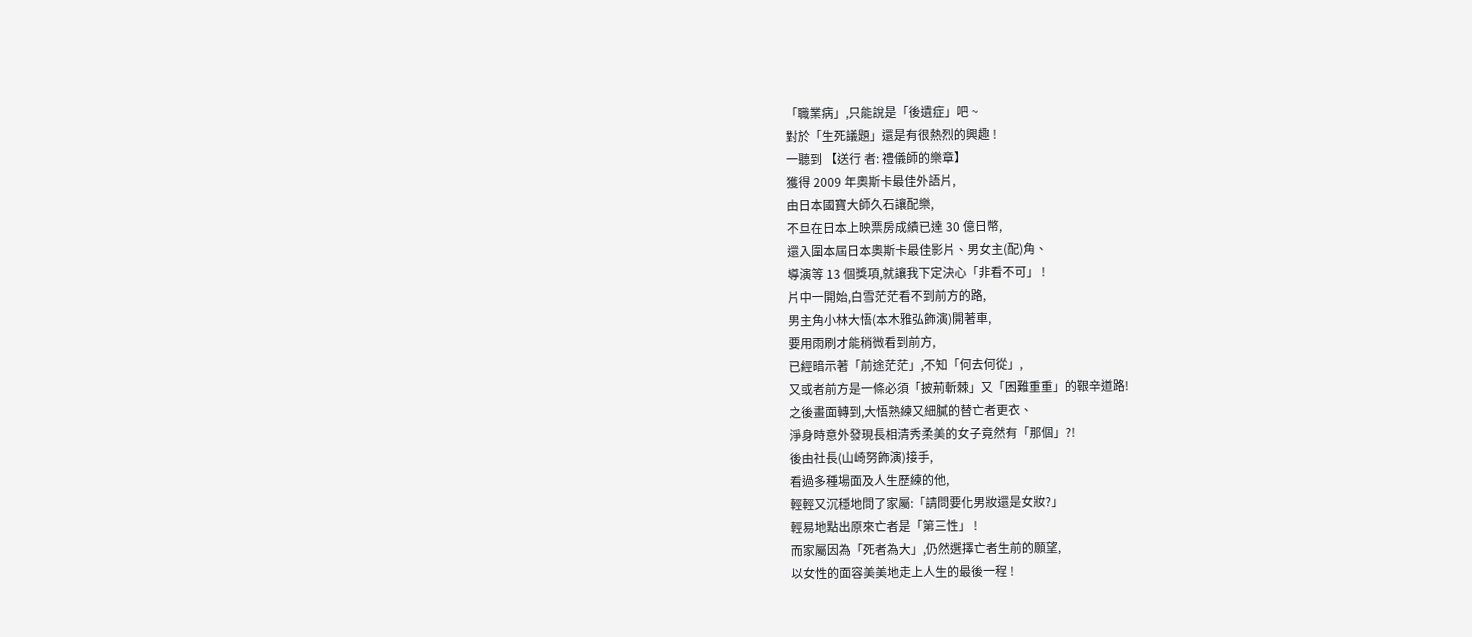「職業病」,只能說是「後遺症」吧 ~
對於「生死議題」還是有很熱烈的興趣 !
一聽到 【送行 者: 禮儀師的樂章】
獲得 2009 年奧斯卡最佳外語片,
由日本國寶大師久石讓配樂,
不旦在日本上映票房成績已達 30 億日幣,
還入圍本屆日本奧斯卡最佳影片、男女主(配)角、
導演等 13 個獎項,就讓我下定決心「非看不可」 !
片中一開始,白雪茫茫看不到前方的路,
男主角小林大悟(本木雅弘飾演)開著車,
要用雨刷才能稍微看到前方,
已經暗示著「前途茫茫」,不知「何去何從」,
又或者前方是一條必須「披荊斬棘」又「困難重重」的鞎辛道路!
之後畫面轉到,大悟熟練又細膩的替亡者更衣、
淨身時意外發現長相清秀柔美的女子竟然有「那個」?!
後由社長(山崎努飾演)接手,
看過多種場面及人生歷練的他,
輕輕又沉穩地問了家屬:「請問要化男妝還是女妝?」
輕易地點出原來亡者是「第三性」 !
而家屬因為「死者為大」,仍然選擇亡者生前的願望,
以女性的面容美美地走上人生的最後一程 !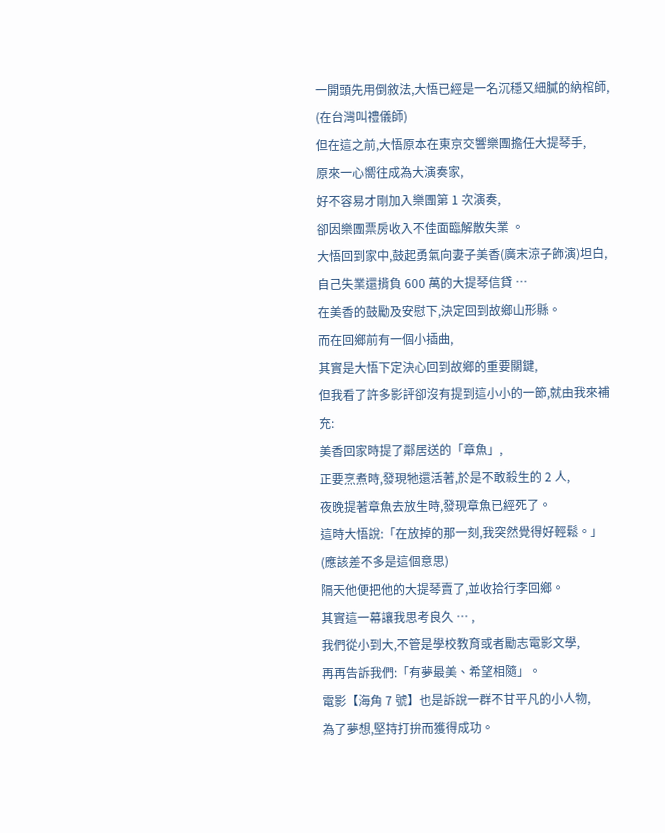一開頭先用倒敘法,大悟已經是一名沉穩又細膩的納棺師,
(在台灣叫禮儀師)
但在這之前,大悟原本在東京交響樂團擔任大提琴手,
原來一心嚮往成為大演奏家,
好不容易才剛加入樂團第 1 次演奏,
卻因樂團票房收入不佳面臨解散失業 。
大悟回到家中,鼓起勇氣向妻子美香(廣末涼子飾演)坦白,
自己失業還揹負 600 萬的大提琴信貸 …
在美香的鼓勵及安慰下,決定回到故鄉山形縣。
而在回鄉前有一個小插曲,
其實是大悟下定決心回到故鄉的重要關鍵,
但我看了許多影評卻沒有提到這小小的一節,就由我來補充:
美香回家時提了鄰居送的「章魚」,
正要烹煮時,發現牠還活著,於是不敢殺生的 2 人,
夜晚提著章魚去放生時,發現章魚已經死了。
這時大悟說:「在放掉的那一刻,我突然覺得好輕鬆。」
(應該差不多是這個意思)
隔天他便把他的大提琴賣了,並收拾行李回鄉。
其實這一幕讓我思考良久 … ,
我們從小到大,不管是學校教育或者勵志電影文學,
再再告訴我們:「有夢最美、希望相隨」。
電影【海角 7 號】也是訴說一群不甘平凡的小人物,
為了夢想,堅持打拚而獲得成功。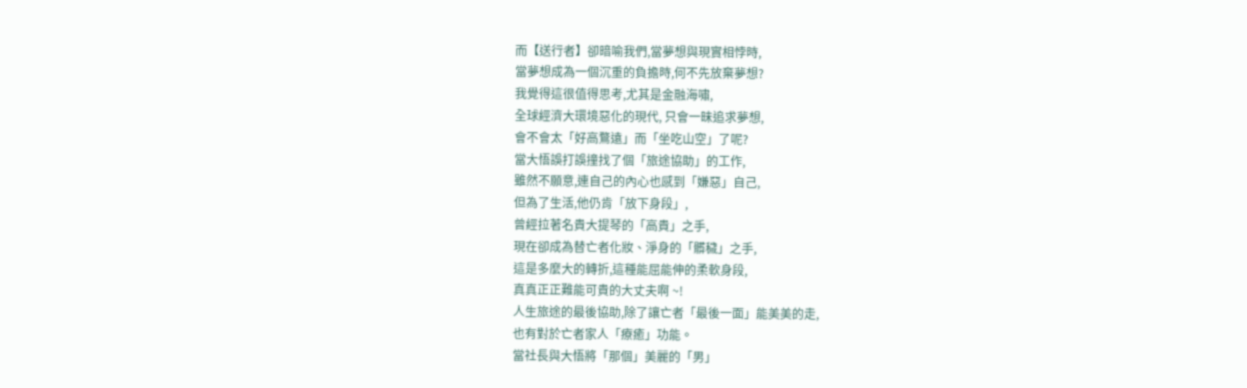而【送行者】卻暗喻我們,當夢想與現實相悖時,
當夢想成為一個沉重的負擔時,何不先放棄夢想?
我覺得這很值得思考,尤其是金融海嘯,
全球經濟大環境惡化的現代, 只會一昧追求夢想,
會不會太「好高鶩遠」而「坐吃山空」了呢?
當大悟誤打誤撞找了個「旅途協助」的工作,
雖然不願意,連自己的內心也感到「嫌惡」自己,
但為了生活,他仍肯「放下身段」,
曾經拉著名貴大提琴的「高貴」之手,
現在卻成為替亡者化妝、淨身的「髒穢」之手,
這是多麼大的轉折,這種能屈能伸的柔軟身段,
真真正正難能可貴的大丈夫啊 ~!
人生旅途的最後協助,除了讓亡者「最後一面」能美美的走,
也有對於亡者家人「療癒」功能。
當社長與大悟將「那個」美麗的「男」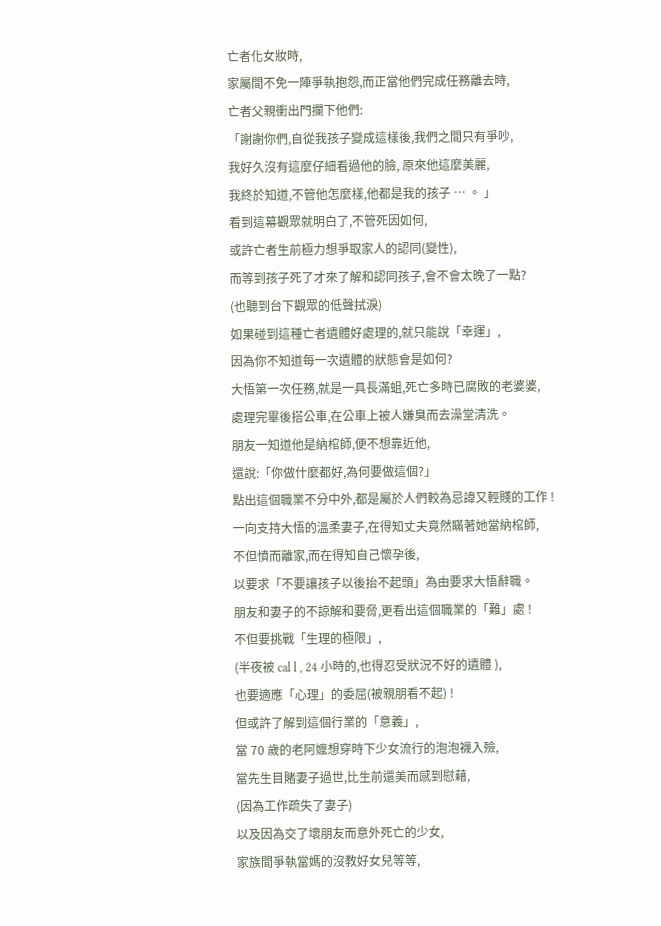亡者化女妝時,
家屬間不免一陣爭執抱怨,而正當他們完成任務離去時,
亡者父親衝出門攔下他們:
「謝謝你們,自從我孩子變成這樣後,我們之間只有爭吵,
我好久沒有這麼仔細看過他的臉, 原來他這麼美麗,
我終於知道,不管他怎麼樣,他都是我的孩子 … 。 」
看到這幕觀眾就明白了,不管死因如何,
或許亡者生前極力想爭取家人的認同(變性),
而等到孩子死了才來了解和認同孩子,會不會太晚了一點?
(也聽到台下觀眾的低聲拭淚)
如果碰到這種亡者遺體好處理的,就只能說「幸運」,
因為你不知道每一次遺體的狀態會是如何?
大悟第一次任務,就是一具長滿蛆,死亡多時已腐敗的老婆婆,
處理完畢後搭公車,在公車上被人嫌臭而去澡堂清洗。
朋友一知道他是納棺師,便不想靠近他,
還說:「你做什麼都好,為何要做這個?」
點出這個職業不分中外,都是屬於人們較為忌諱又輕賤的工作 !
一向支持大悟的溫柔妻子,在得知丈夫竟然瞞著她當納棺師,
不但憤而離家,而在得知自己懷孕後,
以要求「不要讓孩子以後抬不起頭」為由要求大悟辭職。
朋友和妻子的不諒解和要脅,更看出這個職業的「難」處 !
不但要挑戰「生理的極限」,
(半夜被 cal l , 24 小時的,也得忍受狀況不好的遺體 ),
也要適應「心理」的委屈(被親朋看不起) !
但或許了解到這個行業的「意義」,
當 70 歲的老阿嬤想穿時下少女流行的泡泡襪入殮,
當先生目賭妻子過世,比生前還美而感到慰藉,
(因為工作疏失了妻子)
以及因為交了壞朋友而意外死亡的少女,
家族間爭執當媽的沒教好女兒等等,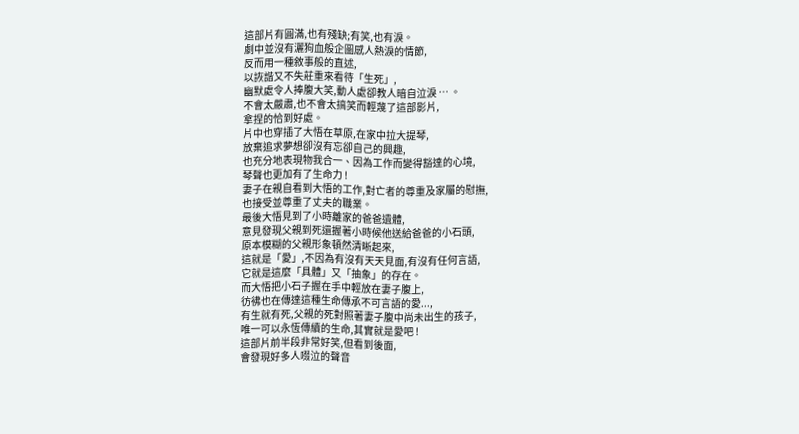這部片有圓滿,也有殘缺;有笑,也有淚。
劇中並沒有灑狗血般企圖感人熱淚的情節,
反而用一種敘事般的直述,
以詼諧又不失莊重來看待「生死」,
幽默處令人捧腹大笑,動人處卻教人暗自泣淚 … 。
不會太嚴肅,也不會太搞笑而輕蔑了這部影片,
拿捏的恰到好處。
片中也穿插了大悟在草原,在家中拉大提琴,
放棄追求夢想卻沒有忘卻自己的興趣,
也充分地表現物我合一、因為工作而變得豁達的心境,
琴聲也更加有了生命力 !
妻子在親自看到大悟的工作,對亡者的尊重及家屬的慰撫,
也接受並尊重了丈夫的職業。
最後大悟見到了小時離家的爸爸遺體,
意見發現父親到死還握著小時候他送給爸爸的小石頭,
原本模糊的父親形象頓然清晰起來,
這就是「愛」,不因為有沒有天天見面,有沒有任何言語,
它就是這麼「具體」又「抽象」的存在。
而大悟把小石子握在手中輕放在妻子腹上,
彷彿也在傳達這種生命傳承不可言語的愛...,
有生就有死,父親的死對照著妻子腹中尚未出生的孩子,
唯一可以永恆傳續的生命,其實就是愛吧 !
這部片前半段非常好笑,但看到後面,
會發現好多人啜泣的聲音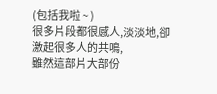(包括我啦 ~ )
很多片段都很感人,淡淡地,卻激起很多人的共鳴,
雖然這部片大部份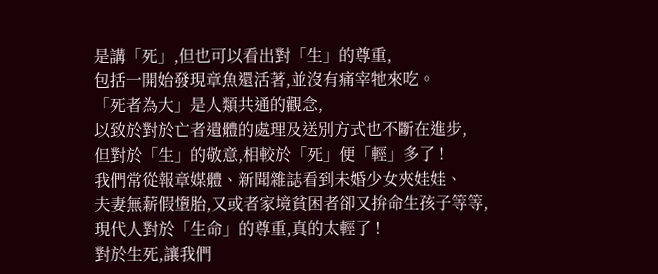是講「死」,但也可以看出對「生」的尊重,
包括一開始發現章魚還活著,並沒有痛宰牠來吃。
「死者為大」是人類共通的觀念,
以致於對於亡者遺體的處理及送別方式也不斷在進步,
但對於「生」的敬意,相較於「死」便「輕」多了 !
我們常從報章媒體、新聞雜誌看到未婚少女夾娃娃、
夫妻無薪假墯胎,又或者家境貧困者卻又拚命生孩子等等,
現代人對於「生命」的尊重,真的太輕了 !
對於生死,讓我們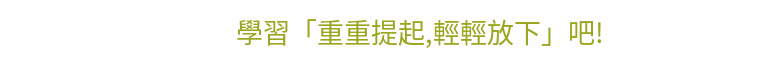學習「重重提起,輕輕放下」吧!